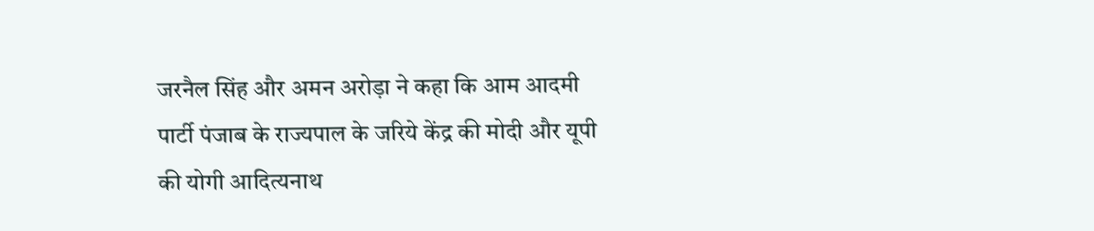जरनैल सिंह और अमन अरोड़ा ने कहा कि आम आदमी पार्टी पंजाब के राज्यपाल के जरिये केंद्र की मोदी और यूपी की योगी आदित्यनाथ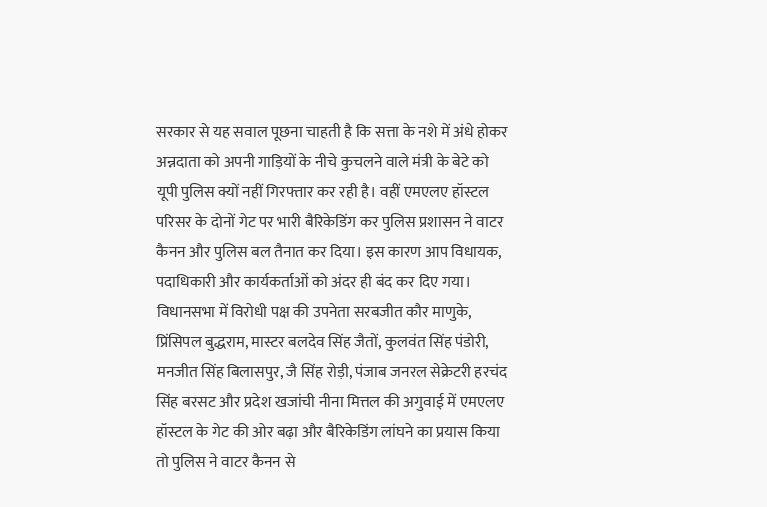सरकार से यह सवाल पूछना चाहती है कि सत्ता के नशे में अंधे होकर अन्नदाता को अपनी गाड़ियों के नीचे कुचलने वाले मंत्री के बेटे को यूपी पुलिस क्यों नहीं गिरफ्तार कर रही है। वहीं एमएलए हॉस्टल परिसर के दोनों गेट पर भारी बैरिकेडिंग कर पुलिस प्रशासन ने वाटर कैनन और पुलिस बल तैनात कर दिया। इस कारण आप विधायक, पदाधिकारी और कार्यकर्ताओं को अंदर ही बंद कर दिए गया।
विधानसभा में विरोधी पक्ष की उपनेता सरबजीत कौर माणुके, प्रिंसिपल बुद्धराम, मास्टर बलदेव सिंह जैतों, कुलवंत सिंह पंडोरी, मनजीत सिंह बिलासपुर, जै सिंह रोड़ी, पंजाब जनरल सेक्रेटरी हरचंद सिंह बरसट और प्रदेश खजांची नीना मित्तल की अगुवाई में एमएलए हॉस्टल के गेट की ओर बढ़ा और बैरिकेडिंग लांघने का प्रयास किया तो पुलिस ने वाटर कैनन से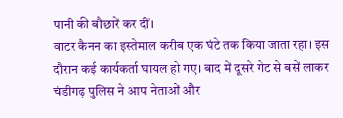पानी की बौछारें कर दीं।
वाटर कैनन का इस्तेमाल करीब एक घंटे तक किया जाता रहा। इस दौरान कई कार्यकर्ता घायल हो गए। बाद में दूसरे गेट से बसें लाकर चंडीगढ़ पुलिस ने आप नेताओं और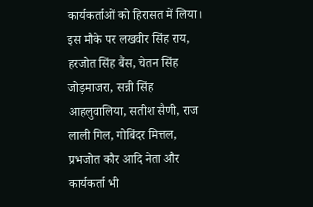कार्यकर्ताओं को हिरासत में लिया। इस मौके पर लखवीर सिंह राय, हरजोत सिंह बैंस, चेतन सिंह जोड़माजरा, सन्नी सिंह आहलुवालिया, सतीश सैणी, राज लाली गिल, गोबिंदर मित्तल, प्रभजोत कौर आदि नेता और कार्यकर्ता भी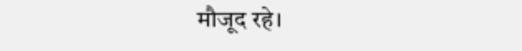मौजूद रहे।